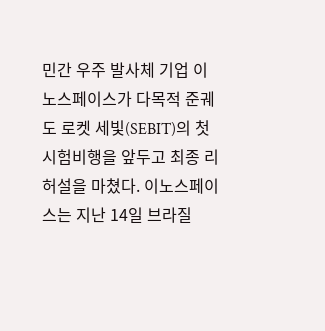민간 우주 발사체 기업 이노스페이스가 다목적 준궤도 로켓 세빛(SEBIT)의 첫 시험비행을 앞두고 최종 리허설을 마쳤다. 이노스페이스는 지난 14일 브라질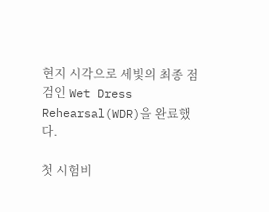현지 시각으로 세빛의 최종 점검인 Wet Dress Rehearsal(WDR)을 완료했다.

첫 시험비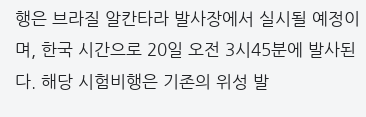행은 브라질 알칸타라 발사장에서 실시될 예정이며, 한국 시간으로 20일 오전 3시45분에 발사된다. 해당 시험비행은 기존의 위성 발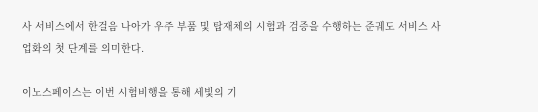사 서비스에서 한걸음 나아가 우주 부품 및 탑재체의 시험과 검증을 수행하는 준궤도 서비스 사업화의 첫 단계를 의미한다.

이노스페이스는 이번 시험비행을 통해 세빛의 기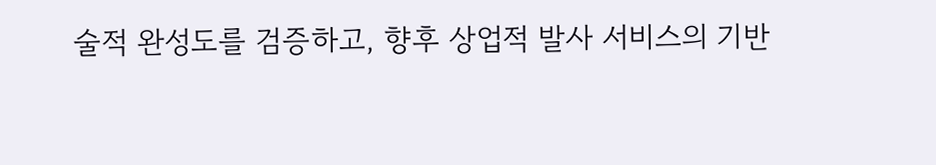술적 완성도를 검증하고, 향후 상업적 발사 서비스의 기반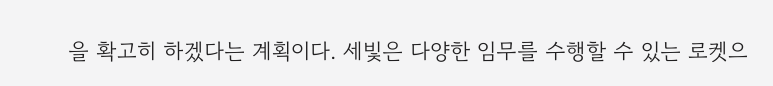을 확고히 하겠다는 계획이다. 세빛은 다양한 임무를 수행할 수 있는 로켓으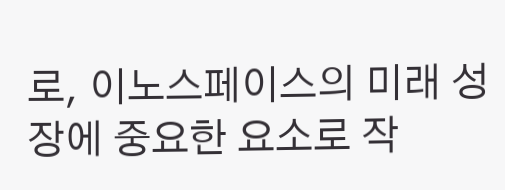로, 이노스페이스의 미래 성장에 중요한 요소로 작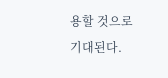용할 것으로 기대된다.